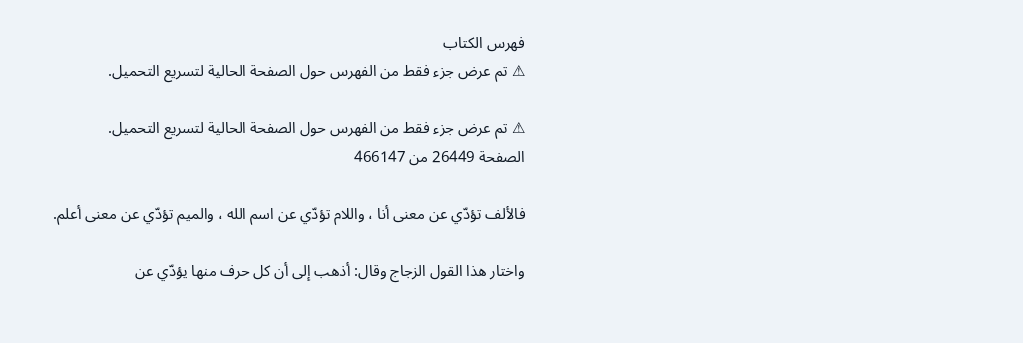فهرس الكتاب
⚠ تم عرض جزء فقط من الفهرس حول الصفحة الحالية لتسريع التحميل.

⚠ تم عرض جزء فقط من الفهرس حول الصفحة الحالية لتسريع التحميل.
الصفحة 26449 من 466147

فالألف تؤدّي عن معنى أنا ، واللام تؤدّي عن اسم الله ، والميم تؤدّي عن معنى أعلم.

واختار هذا القول الزجاج وقال: أذهب إلى أن كل حرف منها يؤدّي عن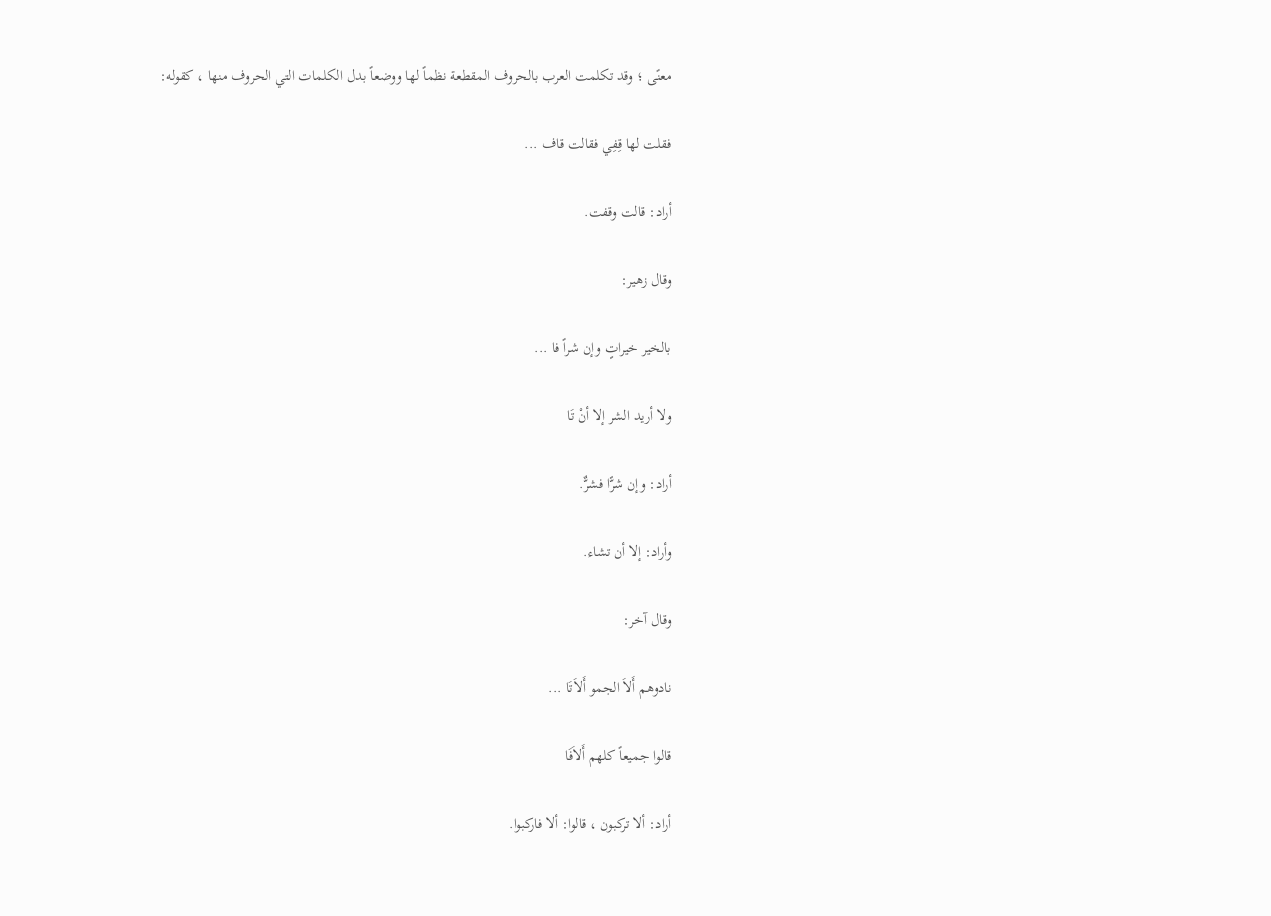معنًى ؛ وقد تكلمت العرب بالحروف المقطعة نظماً لها ووضعاً بدل الكلمات التي الحروف منها ، كقوله:

فقلت لها قِفِي فقالت قاف ...

أراد: قالت وقفت.

وقال زهير:

بالخير خيراتٍ وإن شراً فا ...

ولا أريد الشر إلا أنْ تَا

أراد: وإن شرًّا فشرٌّ.

وأراد: إلا أن تشاء.

وقال آخر:

نادوهم أَلاَ الجمو أَلاَتَا ...

قالوا جميعاً كلهم أَلاَفَا

أراد: ألا تركبون ، قالوا: ألا فاركبوا.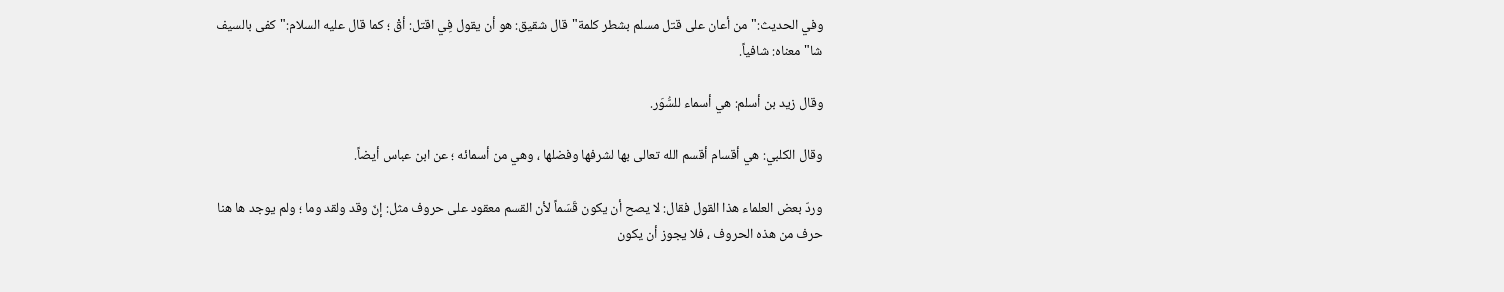وفي الحديث:"من أعان على قتل مسلم بشطر كلمة"قال شقيق: هو أن يقول فِي اقتل: أقْ ؛ كما قال عليه السلام:"كفى بالسيف شا"معناه: شافياً.

وقال زيد بن أسلم: هي أسماء للسُّوَر.

وقال الكلبي: هي أقسام أقسم الله تعالى بها لشرفها وفضلها ، وهي من أسمائه ؛ عن ابن عباس أيضاً.

وردّ بعض العلماء هذا القول فقال: لا يصح أن يكون قَسَماً لأن القسم معقود على حروف مثل: إنّ وقد ولقد وما ؛ ولم يوجد ها هنا حرف من هذه الحروف ، فلا يجوز أن يكون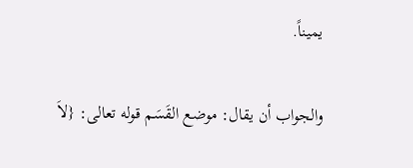يميناً.

والجواب أن يقال: موضع القَسَم قوله تعالى: {لاَ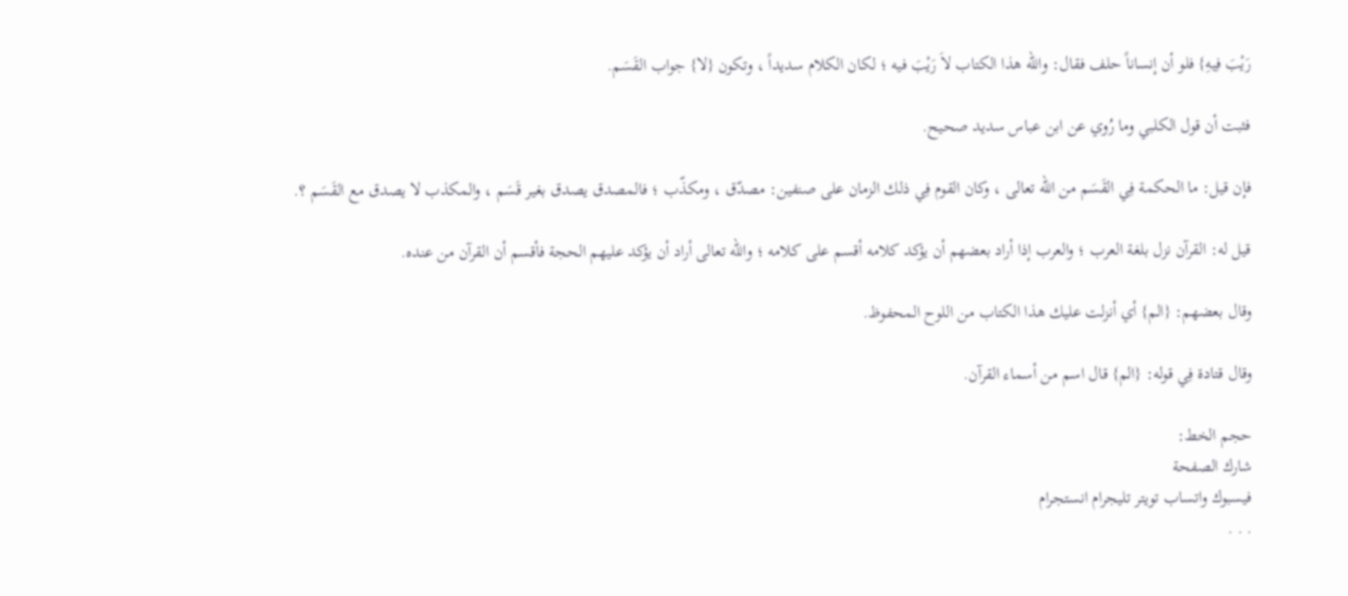رَيْبَ فِيهِ} فلو أن إنساناً حلف فقال: والله هذا الكتاب لاَ رَيْبَ فيه ؛ لكان الكلام سديداً ، وتكون {لا} جواب القَسَم.

فثبت أن قول الكلبي وما رُوي عن ابن عباس سديد صحيح.

فإن قيل: ما الحكمة فِي القَسَم من الله تعالى ، وكان القوم فِي ذلك الزمان على صنفين: مصدّق ، ومكذّب ؛ فالمصدق يصدق بغير قَسَم ، والمكذب لا يصدق مع القَسَم ؟.

قيل له: القرآن نزل بلغة العرب ؛ والعرب إذا أراد بعضهم أن يؤكد كلامه أقسم على كلامه ؛ والله تعالى أراد أن يؤكد عليهم الحجة فأقسم أن القرآن من عنده.

وقال بعضهم: {الم} أي أنزلت عليك هذا الكتاب من اللوح المحفوظ.

وقال قتادة فِي قوله: {الم} قال اسم من أسماء القرآن.

حجم الخط:
شارك الصفحة
فيسبوك واتساب تويتر تليجرام انستجرام
. . .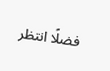فضلًا انتظر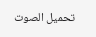تحميل الصوت